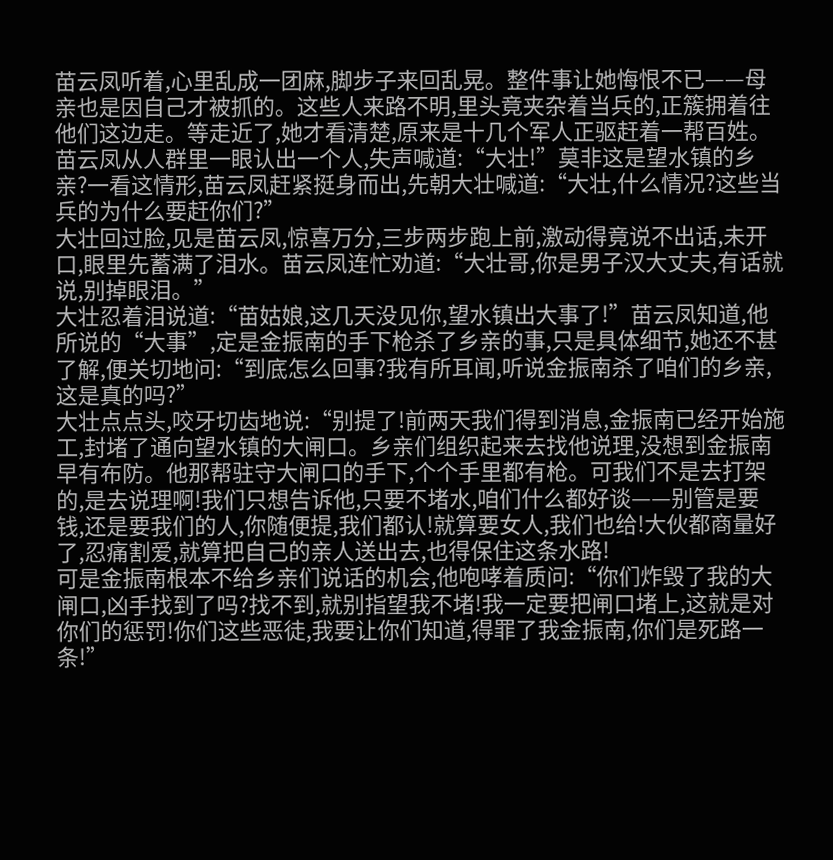苗云凤听着,心里乱成一团麻,脚步子来回乱晃。整件事让她悔恨不已——母亲也是因自己才被抓的。这些人来路不明,里头竟夹杂着当兵的,正簇拥着往他们这边走。等走近了,她才看清楚,原来是十几个军人正驱赶着一帮百姓。
苗云凤从人群里一眼认出一个人,失声喊道:“大壮!”莫非这是望水镇的乡亲?一看这情形,苗云凤赶紧挺身而出,先朝大壮喊道:“大壮,什么情况?这些当兵的为什么要赶你们?”
大壮回过脸,见是苗云凤,惊喜万分,三步两步跑上前,激动得竟说不出话,未开口,眼里先蓄满了泪水。苗云凤连忙劝道:“大壮哥,你是男子汉大丈夫,有话就说,别掉眼泪。”
大壮忍着泪说道:“苗姑娘,这几天没见你,望水镇出大事了!”苗云凤知道,他所说的“大事”,定是金振南的手下枪杀了乡亲的事,只是具体细节,她还不甚了解,便关切地问:“到底怎么回事?我有所耳闻,听说金振南杀了咱们的乡亲,这是真的吗?”
大壮点点头,咬牙切齿地说:“别提了!前两天我们得到消息,金振南已经开始施工,封堵了通向望水镇的大闸口。乡亲们组织起来去找他说理,没想到金振南早有布防。他那帮驻守大闸口的手下,个个手里都有枪。可我们不是去打架的,是去说理啊!我们只想告诉他,只要不堵水,咱们什么都好谈——别管是要钱,还是要我们的人,你随便提,我们都认!就算要女人,我们也给!大伙都商量好了,忍痛割爱,就算把自己的亲人送出去,也得保住这条水路!
可是金振南根本不给乡亲们说话的机会,他咆哮着质问:“你们炸毁了我的大闸口,凶手找到了吗?找不到,就别指望我不堵!我一定要把闸口堵上,这就是对你们的惩罚!你们这些恶徒,我要让你们知道,得罪了我金振南,你们是死路一条!”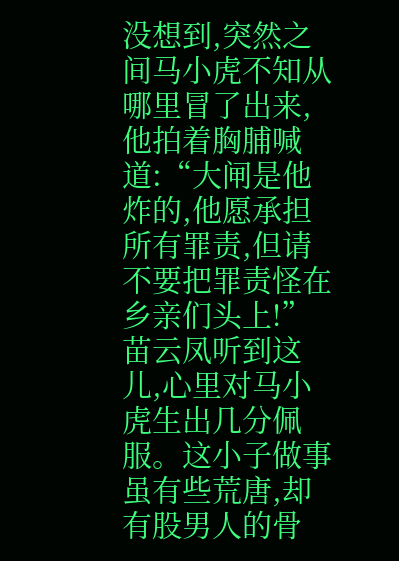没想到,突然之间马小虎不知从哪里冒了出来,他拍着胸脯喊道:“大闸是他炸的,他愿承担所有罪责,但请不要把罪责怪在乡亲们头上!”
苗云凤听到这儿,心里对马小虎生出几分佩服。这小子做事虽有些荒唐,却有股男人的骨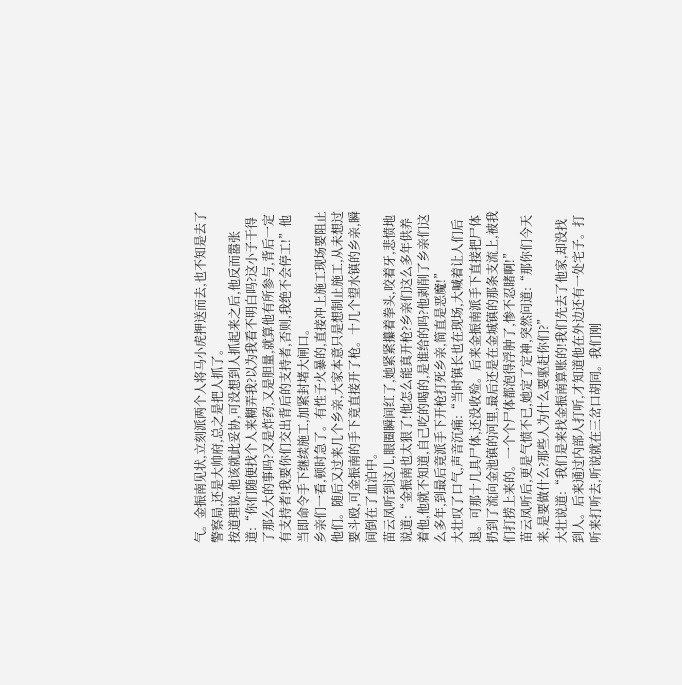气。金振南见状,立刻派两个人将马小虎押送而去,也不知是去了警察局,还是大帅府,总之是把人抓了。
按道理说,他该就此妥协,可没想到人抓起来之后,他反而嚣张道:“你们随便找个人来糊弄我?以为我看不明白吗?这小子干得了那么大的事吗?又是炸药,又是胆量,就算他有所参与,背后一定有支持者!我要你们交出背后的支持者,否则,我绝不会停工!”他当即命令手下继续施工,加紧封堵大闸口。
乡亲们一看,顿时急了。有性子火暴的,直接冲上施工现场要阻止他们。随后又过来几个乡亲,大家本意只是想制止施工,从未想过要斗殴,可金振南的手下竟直接开了枪。十几个望水镇的乡亲,瞬间倒在了血泊中。
苗云凤听到这儿,眼圈瞬间红了,她紧紧攥着拳头,咬着牙,悲愤地说道:“金振南也太狠了!他怎么能真开枪?乡亲们这么多年供养着他,他就不知道,自己吃的喝的,是谁给的吗?他剥削了乡亲们这么多年,到最后竟派手下开枪打死乡亲,简直是恶魔!”
大壮叹了口气,声音沉痛:“当时镇长也在现场,大喊着让人们后退。可那十几具尸体,还没收殓。后来金振南派手下直接把尸体扔到了流向金池镇的河里,最后还是在金城镇的那条支流上,被我们打捞上来的。一个个尸体都泡得浮肿了,惨不忍睹啊!”
苗云凤听后,更是气愤不已,她定了定神,突然问道:“那你们今天来,是要做什么?那些人为什么要驱赶你们?”
大壮说道:“我们是来找金振南算账的!我们先去了他家,却没找到人。后来通过内部人打听,才知道他在外边还有一处宅子。打听来打听去,听说就在三岔口胡同。我们刚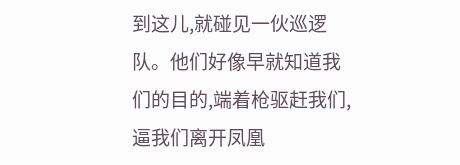到这儿,就碰见一伙巡逻队。他们好像早就知道我们的目的,端着枪驱赶我们,逼我们离开凤凰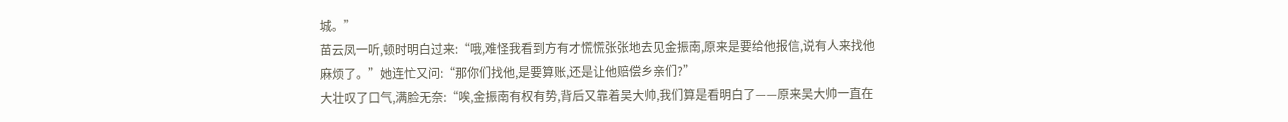城。”
苗云凤一听,顿时明白过来:“哦,难怪我看到方有才慌慌张张地去见金振南,原来是要给他报信,说有人来找他麻烦了。”她连忙又问:“那你们找他,是要算账,还是让他赔偿乡亲们?”
大壮叹了口气,满脸无奈:“唉,金振南有权有势,背后又靠着吴大帅,我们算是看明白了——原来吴大帅一直在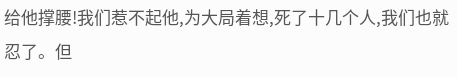给他撑腰!我们惹不起他,为大局着想,死了十几个人,我们也就忍了。但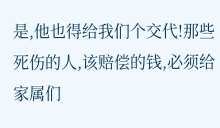是,他也得给我们个交代!那些死伤的人,该赔偿的钱,必须给家属们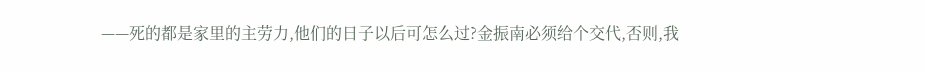——死的都是家里的主劳力,他们的日子以后可怎么过?金振南必须给个交代,否则,我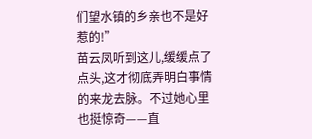们望水镇的乡亲也不是好惹的!”
苗云凤听到这儿,缓缓点了点头,这才彻底弄明白事情的来龙去脉。不过她心里也挺惊奇——直